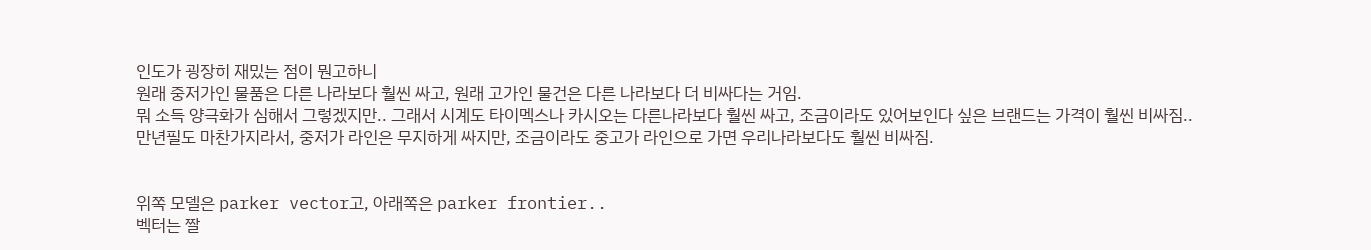인도가 굉장히 재밌는 점이 뭔고하니
원래 중저가인 물품은 다른 나라보다 훨씬 싸고, 원래 고가인 물건은 다른 나라보다 더 비싸다는 거임.
뭐 소득 양극화가 심해서 그렇겠지만.. 그래서 시계도 타이멕스나 카시오는 다른나라보다 훨씬 싸고, 조금이라도 있어보인다 싶은 브랜드는 가격이 훨씬 비싸짐..
만년필도 마찬가지라서, 중저가 라인은 무지하게 싸지만, 조금이라도 중고가 라인으로 가면 우리나라보다도 훨씬 비싸짐.


위쪽 모델은 parker vector고, 아래쪽은 parker frontier..
벡터는 짤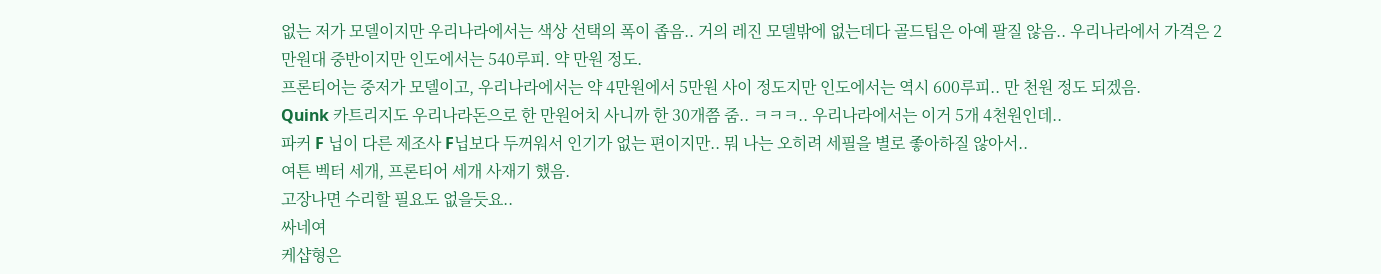없는 저가 모델이지만 우리나라에서는 색상 선택의 폭이 좁음.. 거의 레진 모델밖에 없는데다 골드팁은 아예 팔질 않음.. 우리나라에서 가격은 2만원대 중반이지만 인도에서는 540루피. 약 만원 정도.
프론티어는 중저가 모델이고, 우리나라에서는 약 4만원에서 5만원 사이 정도지만 인도에서는 역시 600루피.. 만 천원 정도 되겠음.
Quink 카트리지도 우리나라돈으로 한 만원어치 사니까 한 30개쯤 줌.. ㅋㅋㅋ.. 우리나라에서는 이거 5개 4천원인데..
파커 F 닙이 다른 제조사 F닙보다 두꺼워서 인기가 없는 편이지만.. 뭐 나는 오히려 세필을 별로 좋아하질 않아서..
여튼 벡터 세개, 프론티어 세개 사재기 했음.
고장나면 수리할 필요도 없을듯요..
싸네여
케샵형은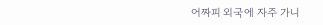어짜피 외국에 자주 가니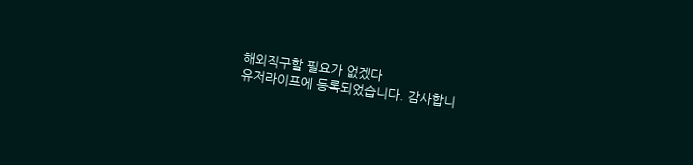해외직구할 필요가 없겠다
유저라이프에 등록되었습니다. 감사합니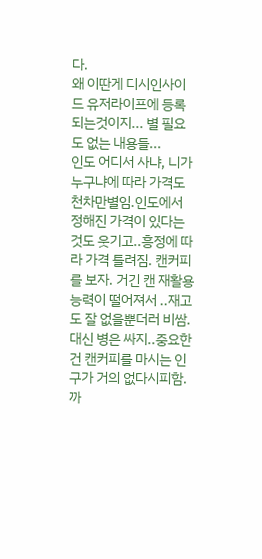다.
왜 이딴게 디시인사이드 유저라이프에 등록되는것이지... 별 필요도 없는 내용들...
인도 어디서 사냐, 니가 누구냐에 따라 가격도 천차만별임.인도에서 정해진 가격이 있다는것도 웃기고..흥정에 따라 가격 틀려짐. 캔커피를 보자. 거긴 캔 재활용 능력이 떨어져서 ..재고도 잘 없을뿐더러 비쌈. 대신 병은 싸지..중요한건 캔커피를 마시는 인구가 거의 없다시피함. 까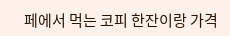페에서 먹는 코피 한잔이랑 가격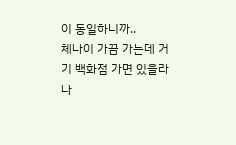이 동일하니까..
체나이 가끔 가는데 거기 백화점 가면 있을라나